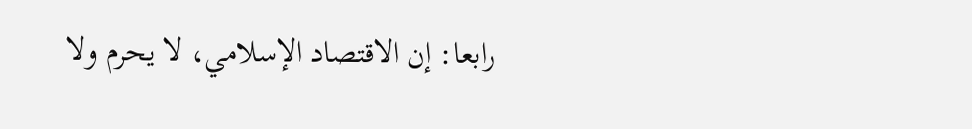رابعا: إن الاقتصاد الإسلامي، لا يحرم ولا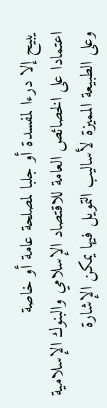يبيح إلا درءا لمفسدة أو جلبا لمصلحة عامة أو خاصة
اعتمادا على الخصائص العامة للاقتصاد الإسلامي والبنوك الإسلامية وعلى الطبيعة المميزة لأساليب التمويل فيها يمكن الإشارة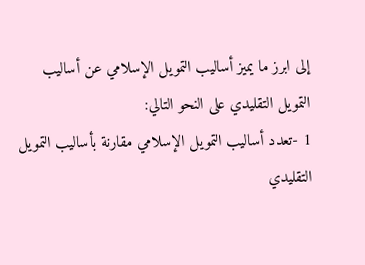إلى ابرز ما يميز أساليب التمويل الإسلامي عن أساليب التمويل التقليدي على النحو التالي:
1 -تعدد أساليب التمويل الإسلامي مقارنة بأساليب التمويل التقليدي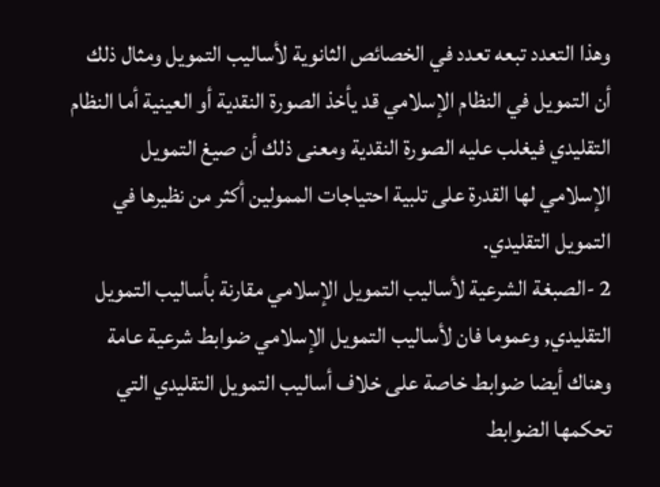وهذا التعدد تبعه تعدد في الخصائص الثانوية لأساليب التمويل ومثال ذلك أن التمويل في النظام الإسلامي قد يأخذ الصورة النقدية أو العينية أما النظام التقليدي فيغلب عليه الصورة النقدية ومعنى ذلك أن صيغ التمويل الإسلامي لها القدرة على تلبية احتياجات الممولين أكثر من نظيرها في التمويل التقليدي.
2 -الصبغة الشرعية لأساليب التمويل الإسلامي مقارنة بأساليب التمويل التقليدي, وعموما فان لأساليب التمويل الإسلامي ضوابط شرعية عامة وهناك أيضا ضوابط خاصة على خلاف أساليب التمويل التقليدي التي تحكمها الضوابط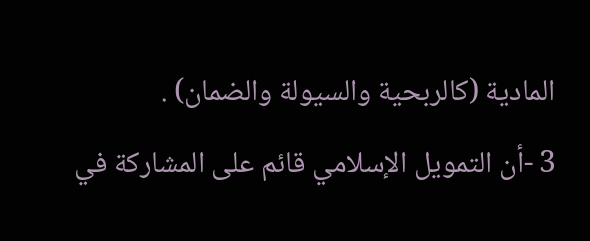المادية (كالربحية والسيولة والضمان) .
3 -أن التمويل الإسلامي قائم على المشاركة في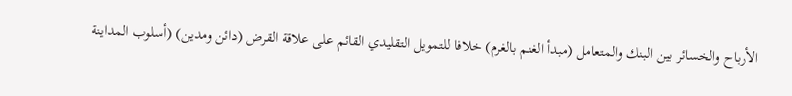الأرباح والخسائر بين البنك والمتعامل (مبدأ الغنم بالغرم) خلافا للتمويل التقليدي القائم على علاقة القرض (دائن ومدين) (أسلوب المداينة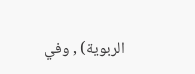الربوية) , وفي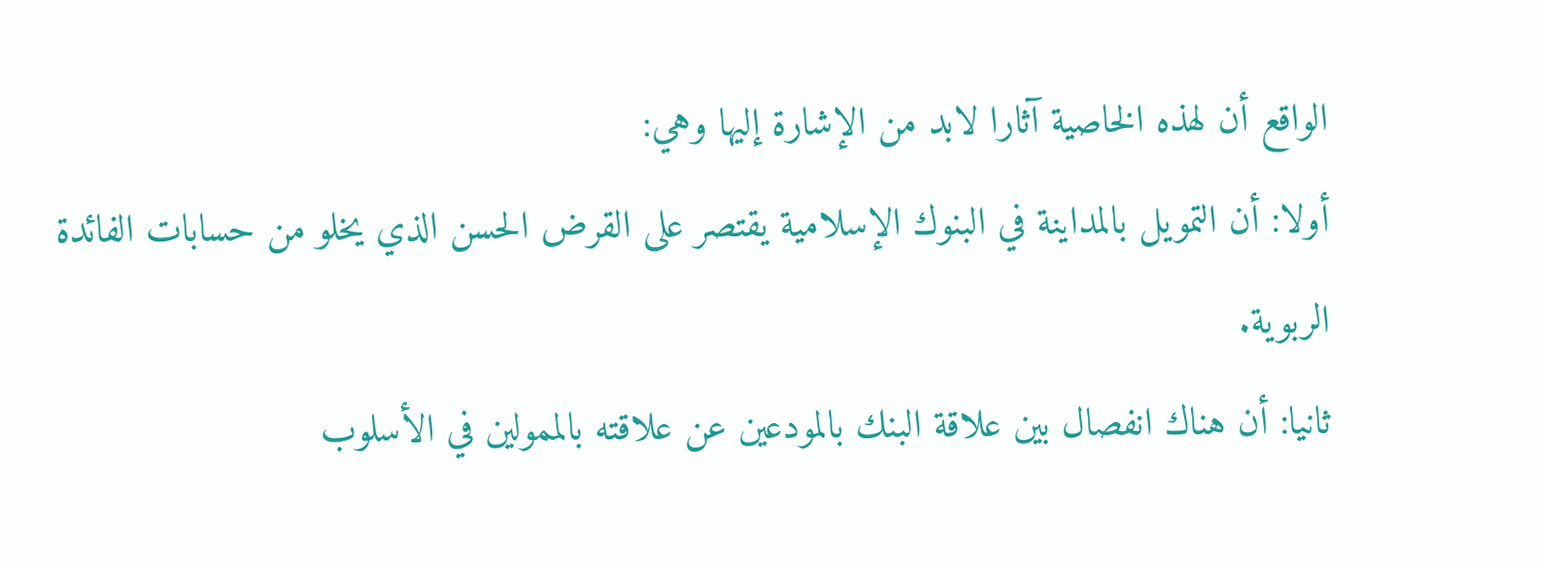الواقع أن لهذه الخاصية آثارا لابد من الإشارة إليها وهي:
أولا: أن التمويل بالمداينة في البنوك الإسلامية يقتصر على القرض الحسن الذي يخلو من حسابات الفائدة الربوية.
ثانيا: أن هناك انفصال بين علاقة البنك بالمودعين عن علاقته بالممولين في الأسلوب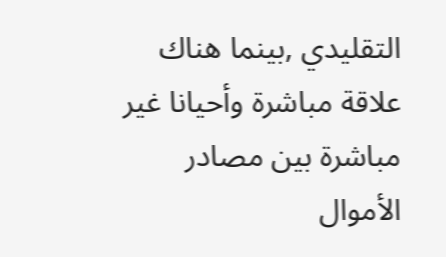التقليدي ,بينما هناك علاقة مباشرة وأحيانا غير مباشرة بين مصادر الأموال